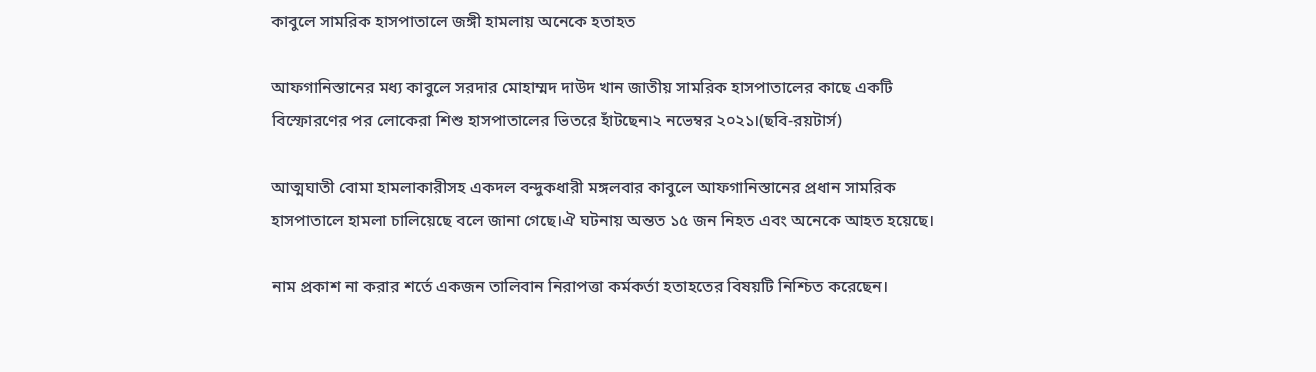কাবুলে সামরিক হাসপাতালে জঙ্গী হামলায় অনেকে হতাহত

আফগানিস্তানের মধ্য কাবুলে সরদার মোহাম্মদ দাউদ খান জাতীয় সামরিক হাসপাতালের কাছে একটি বিস্ফোরণের পর লোকেরা শিশু হাসপাতালের ভিতরে হাঁটছেন৷২ নভেম্বর ২০২১।(ছবি-রয়টার্স)

আত্মঘাতী বোমা হামলাকারীসহ একদল বন্দুকধারী মঙ্গলবার কাবুলে আফগানিস্তানের প্রধান সামরিক হাসপাতালে হামলা চালিয়েছে বলে জানা গেছে।ঐ ঘটনায় অন্তত ১৫ জন নিহত এবং অনেকে আহত হয়েছে।

নাম প্রকাশ না করার শর্তে একজন তালিবান নিরাপত্তা কর্মকর্তা হতাহতের বিষয়টি নিশ্চিত করেছেন।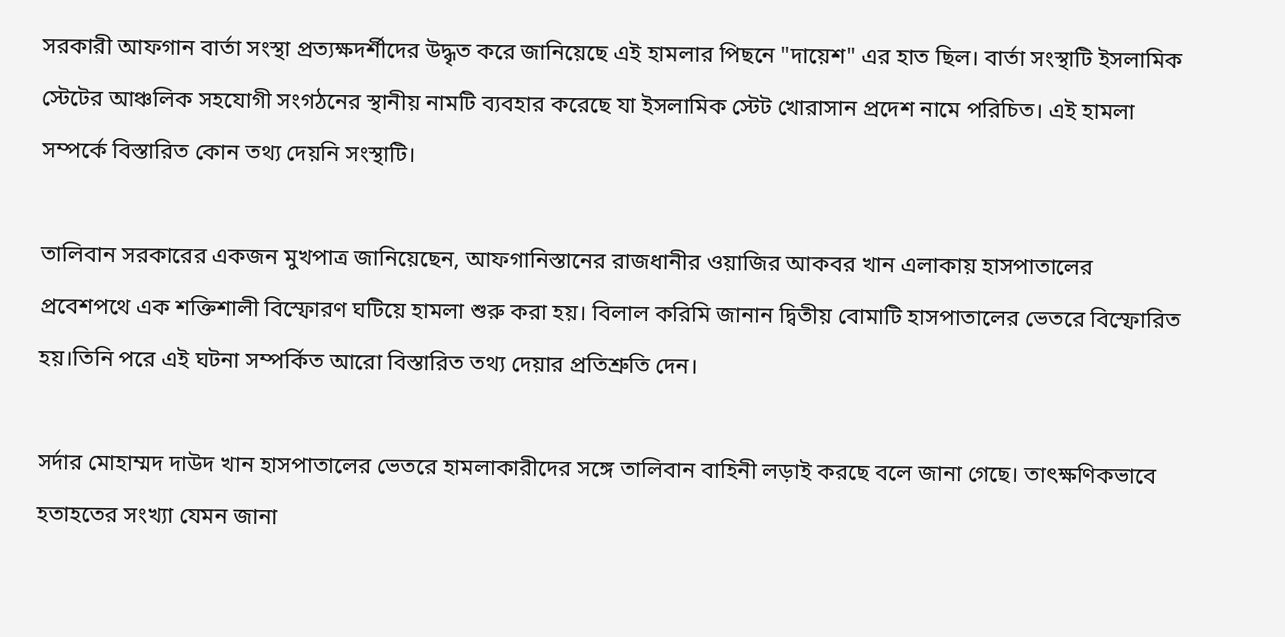সরকারী আফগান বার্তা সংস্থা প্রত্যক্ষদর্শীদের উদ্ধৃত করে জানিয়েছে এই হামলার পিছনে "দায়েশ" এর হাত ছিল। বার্তা সংস্থাটি ইসলামিক স্টেটের আঞ্চলিক সহযোগী সংগঠনের স্থানীয় নামটি ব্যবহার করেছে যা ইসলামিক স্টেট খোরাসান প্রদেশ নামে পরিচিত। এই হামলা সম্পর্কে বিস্তারিত কোন তথ্য দেয়নি সংস্থাটি।

তালিবান সরকারের একজন মুখপাত্র জানিয়েছেন, আফগানিস্তানের রাজধানীর ওয়াজির আকবর খান এলাকায় হাসপাতালের প্রবেশপথে এক শক্তিশালী বিস্ফোরণ ঘটিয়ে হামলা শুরু করা হয়। বিলাল করিমি জানান দ্বিতীয় বোমাটি হাসপাতালের ভেতরে বিস্ফোরিত হয়।তিনি পরে এই ঘটনা সম্পর্কিত আরো বিস্তারিত তথ্য দেয়ার প্রতিশ্রুতি দেন।

সর্দার মোহাম্মদ দাউদ খান হাসপাতালের ভেতরে হামলাকারীদের সঙ্গে তালিবান বাহিনী লড়াই করছে বলে জানা গেছে। তাৎক্ষণিকভাবে হতাহতের সংখ্যা যেমন জানা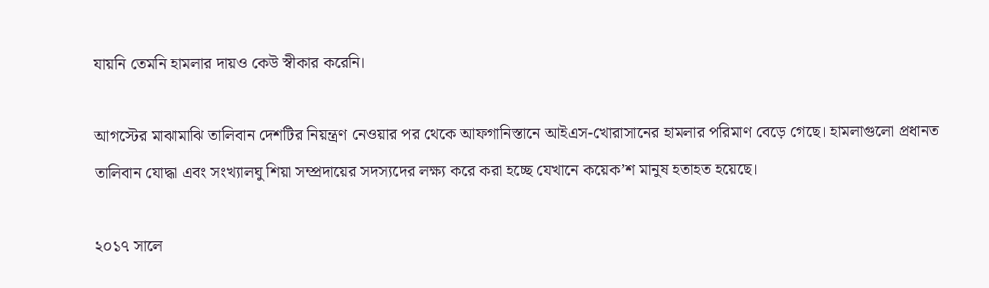যায়নি তেমনি হামলার দায়ও কেউ স্বীকার করেনি।

আগস্টের মাঝামাঝি তালিবান দেশটির নিয়ন্ত্রণ নেওয়ার পর থেকে আফগানিস্তানে আইএস-খোরাসানের হামলার পরিমাণ বেড়ে গেছে। হামলাগুলো প্রধানত তালিবান যোদ্ধা এবং সংখ্যালঘু শিয়া সম্প্রদায়ের সদস্যদের লক্ষ্য করে করা হচ্ছে যেখানে কয়েক’শ মানুষ হতাহত হয়েছে।

২০১৭ সালে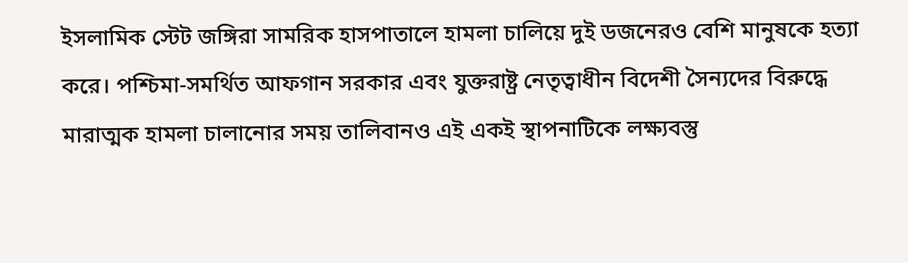ইসলামিক স্টেট জঙ্গিরা সামরিক হাসপাতালে হামলা চালিয়ে দুই ডজনেরও বেশি মানুষকে হত্যা করে। পশ্চিমা-সমর্থিত আফগান সরকার এবং যুক্তরাষ্ট্র নেতৃত্বাধীন বিদেশী সৈন্যদের বিরুদ্ধে মারাত্মক হামলা চালানোর সময় তালিবানও এই একই স্থাপনাটিকে লক্ষ্যবস্তু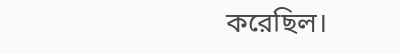করেছিল।